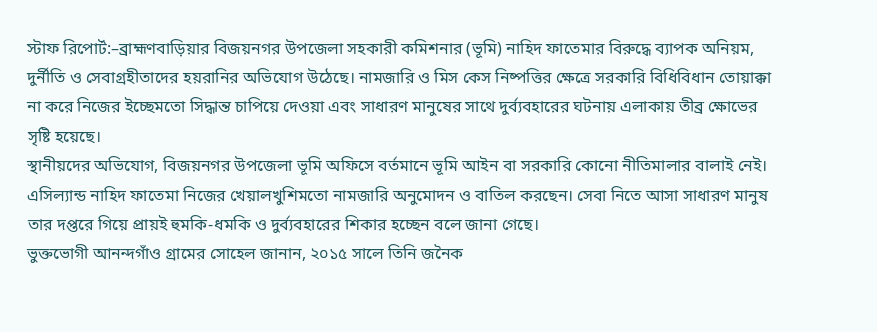স্টাফ রিপোর্ট:–ব্রাহ্মণবাড়িয়ার বিজয়নগর উপজেলা সহকারী কমিশনার (ভূমি) নাহিদ ফাতেমার বিরুদ্ধে ব্যাপক অনিয়ম, দুর্নীতি ও সেবাগ্রহীতাদের হয়রানির অভিযোগ উঠেছে। নামজারি ও মিস কেস নিষ্পত্তির ক্ষেত্রে সরকারি বিধিবিধান তোয়াক্কা না করে নিজের ইচ্ছেমতো সিদ্ধান্ত চাপিয়ে দেওয়া এবং সাধারণ মানুষের সাথে দুর্ব্যবহারের ঘটনায় এলাকায় তীব্র ক্ষোভের সৃষ্টি হয়েছে।
স্থানীয়দের অভিযোগ, বিজয়নগর উপজেলা ভূমি অফিসে বর্তমানে ভূমি আইন বা সরকারি কোনো নীতিমালার বালাই নেই। এসিল্যান্ড নাহিদ ফাতেমা নিজের খেয়ালখুশিমতো নামজারি অনুমোদন ও বাতিল করছেন। সেবা নিতে আসা সাধারণ মানুষ তার দপ্তরে গিয়ে প্রায়ই হুমকি-ধমকি ও দুর্ব্যবহারের শিকার হচ্ছেন বলে জানা গেছে।
ভুক্তভোগী আনন্দগাঁও গ্রামের সোহেল জানান, ২০১৫ সালে তিনি জনৈক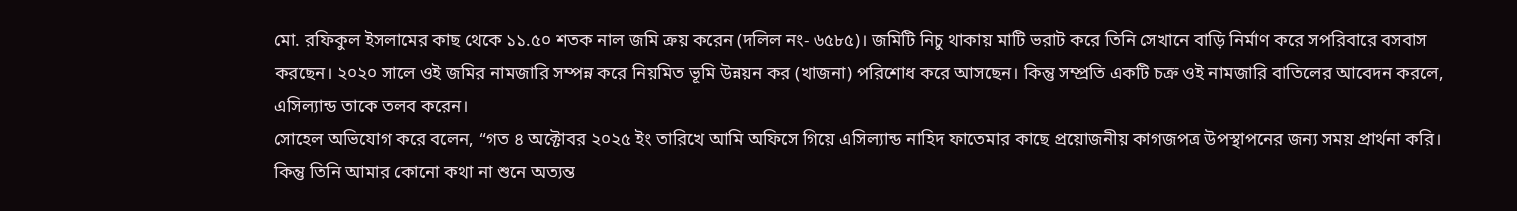মো. রফিকুল ইসলামের কাছ থেকে ১১.৫০ শতক নাল জমি ক্রয় করেন (দলিল নং- ৬৫৮৫)। জমিটি নিচু থাকায় মাটি ভরাট করে তিনি সেখানে বাড়ি নির্মাণ করে সপরিবারে বসবাস করছেন। ২০২০ সালে ওই জমির নামজারি সম্পন্ন করে নিয়মিত ভূমি উন্নয়ন কর (খাজনা) পরিশোধ করে আসছেন। কিন্তু সম্প্রতি একটি চক্র ওই নামজারি বাতিলের আবেদন করলে, এসিল্যান্ড তাকে তলব করেন।
সোহেল অভিযোগ করে বলেন, “গত ৪ অক্টোবর ২০২৫ ইং তারিখে আমি অফিসে গিয়ে এসিল্যান্ড নাহিদ ফাতেমার কাছে প্রয়োজনীয় কাগজপত্র উপস্থাপনের জন্য সময় প্রার্থনা করি। কিন্তু তিনি আমার কোনো কথা না শুনে অত্যন্ত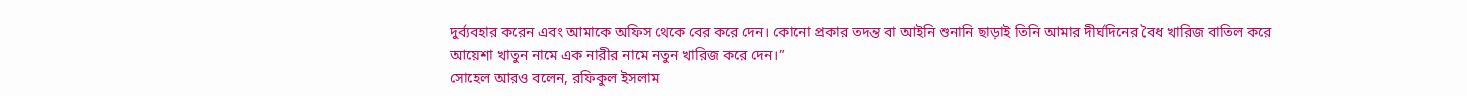দুর্ব্যবহার করেন এবং আমাকে অফিস থেকে বের করে দেন। কোনো প্রকার তদন্ত বা আইনি শুনানি ছাড়াই তিনি আমার দীর্ঘদিনের বৈধ খারিজ বাতিল করে আয়েশা খাতুন নামে এক নারীর নামে নতুন খারিজ করে দেন।”
সোহেল আরও বলেন, রফিকুল ইসলাম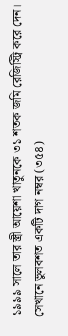১৯৯৯ সালে তার স্ত্রী আয়েশা খাতুনকে ৩১ শতক জমি রেজিস্ট্রি করে দেন। সেখানে ভুলবশত একটি দাগ নম্বর (৩৫৪)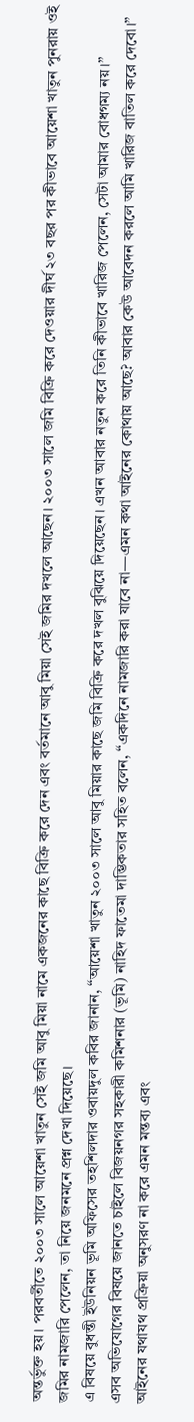অন্তর্ভুক্ত হয়। পরবর্তীতে ২০০৩ সালে আয়েশা খাতুন সেই জমি আবু মিয়া নামে একজনের কাছে বিক্রি করে দেন এবং বর্তমানে আবু মিয়া সেই জমির দখলে আছেন। ২০০৩ সালে জমি বিক্রি করে দেওয়ার দীর্ঘ ২৩ বছর পর কীভাবে আয়েশা খাতুন পুনরায় ওই জমির নামজারি পেলেন, তা নিয়ে জনমনে প্রশ্ন দেখা দিয়েছে।
এ বিষয়ে বুধন্তী ইউনিয়ন ভূমি অফিসের তহশিলদার ওবায়দুল কবির জানান, “আয়েশা খাতুন ২০০৩ সালে আবু মিয়ার কাছে জমি বিক্রি করে দখল বুঝিয়ে দিয়েছেন। এখন আবার নতুন করে তিনি কীভাবে খারিজ পেলেন, সেটা আমার বোধগম্য নয়।”
এসব অভিযোগের বিষয়ে জানতে চাইলে বিজয়নগর সহকারী কমিশনার (ভূমি) নাহিদ ফাতেমা দাম্ভিকতার সহিত বলেন, “একদিনে নামজারি করা যাবে না—এমন কথা আইনের কোথায় আছে? আবার কেউ আবেদন করলে আমি খারিজ বাতিল করে দেবো।” আইনের যথাযথ প্রক্রিয়া অনুসরণ না করে এমন মন্তব্য এবং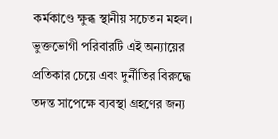কর্মকাণ্ডে ক্ষুব্ধ স্থানীয় সচেতন মহল।
ভুক্তভোগী পরিবারটি এই অন্যায়ের প্রতিকার চেয়ে এবং দুর্নীতির বিরুদ্ধে তদন্ত সাপেক্ষে ব্যবস্থা গ্রহণের জন্য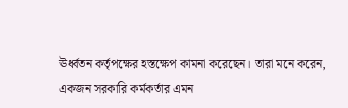ঊর্ধ্বতন কর্তৃপক্ষের হস্তক্ষেপ কামনা করেছেন। তারা মনে করেন, একজন সরকারি কর্মকর্তার এমন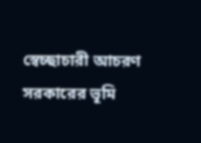স্বেচ্ছাচারী আচরণ সরকারের ভূমি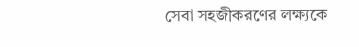সেবা সহজীকরণের লক্ষ্যকে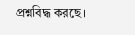প্রশ্নবিদ্ধ করছে।